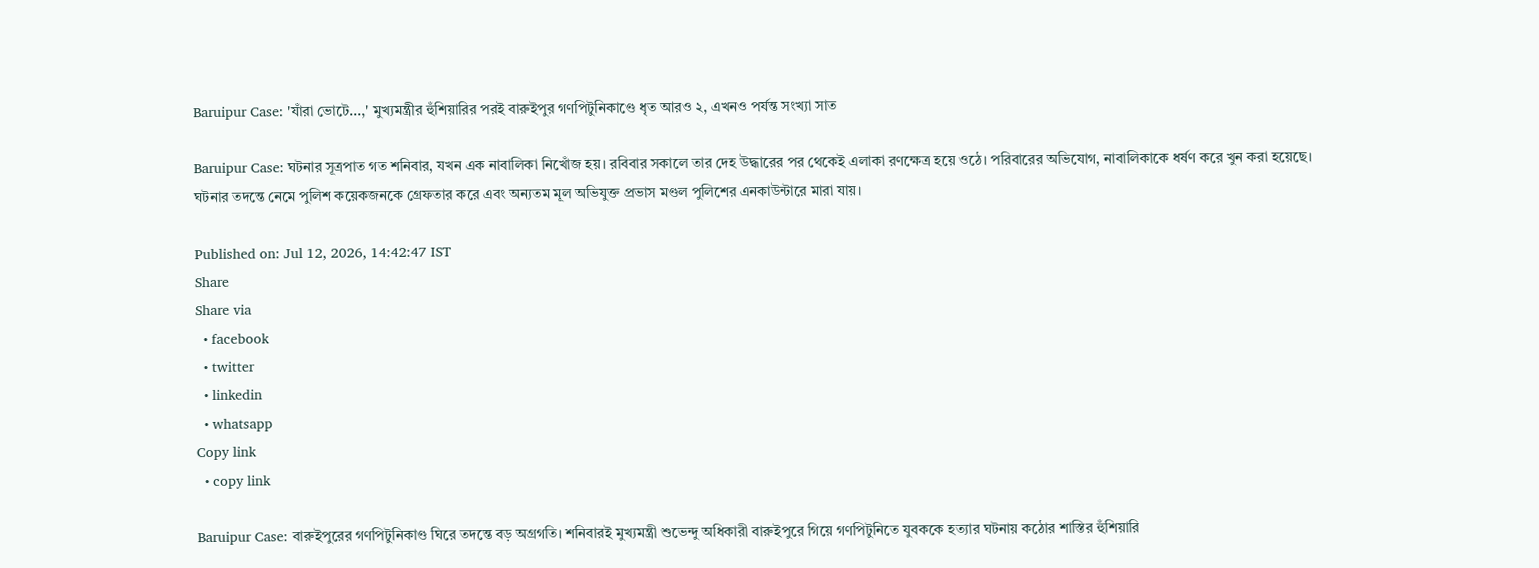Baruipur Case: 'যাঁরা ভোটে...,' মুখ্যমন্ত্রীর হুঁশিয়ারির পরই বারুইপুর গণপিটুনিকাণ্ডে ধৃত আরও ২, এখনও পর্যন্ত সংখ্যা সাত

Baruipur Case: ঘটনার সূত্রপাত গত শনিবার, যখন এক নাবালিকা নিখোঁজ হয়। রবিবার সকালে তার দেহ উদ্ধারের পর থেকেই এলাকা রণক্ষেত্র হয়ে ওঠে। পরিবারের অভিযোগ, নাবালিকাকে ধর্ষণ করে খুন করা হয়েছে। ঘটনার তদন্তে নেমে পুলিশ কয়েকজনকে গ্রেফতার করে এবং অন্যতম মূল অভিযুক্ত প্রভাস মণ্ডল পুলিশের এনকাউন্টারে মারা যায়।

Published on: Jul 12, 2026, 14:42:47 IST
Share
Share via
  • facebook
  • twitter
  • linkedin
  • whatsapp
Copy link
  • copy link

Baruipur Case: বারুইপুরের গণপিটুনিকাণ্ড ঘিরে তদন্তে বড় অগ্রগতি। শনিবারই মুখ্যমন্ত্রী শুভেন্দু অধিকারী বারুইপুরে গিয়ে গণপিটুনিতে যুবককে হত্যার ঘটনায় কঠোর শাস্তির হুঁশিয়ারি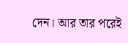দেন। আর তার পরেই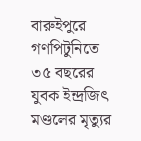বারুইপুরে গণপিটুনিতে ৩৫ বছরের যুবক ইন্দ্রজিৎ মণ্ডলের মৃত্যুর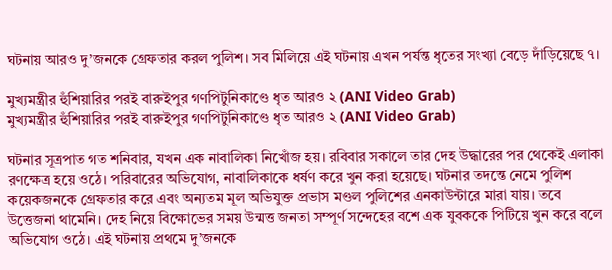ঘটনায় আরও দু’জনকে গ্রেফতার করল পুলিশ। সব মিলিয়ে এই ঘটনায় এখন পর্যন্ত ধৃতের সংখ্যা বেড়ে দাঁড়িয়েছে ৭।

মুখ্যমন্ত্রীর হুঁশিয়ারির পরই বারুইপুর গণপিটুনিকাণ্ডে ধৃত আরও ২ (ANI Video Grab)
মুখ্যমন্ত্রীর হুঁশিয়ারির পরই বারুইপুর গণপিটুনিকাণ্ডে ধৃত আরও ২ (ANI Video Grab)

ঘটনার সূত্রপাত গত শনিবার, যখন এক নাবালিকা নিখোঁজ হয়। রবিবার সকালে তার দেহ উদ্ধারের পর থেকেই এলাকা রণক্ষেত্র হয়ে ওঠে। পরিবারের অভিযোগ, নাবালিকাকে ধর্ষণ করে খুন করা হয়েছে। ঘটনার তদন্তে নেমে পুলিশ কয়েকজনকে গ্রেফতার করে এবং অন্যতম মূল অভিযুক্ত প্রভাস মণ্ডল পুলিশের এনকাউন্টারে মারা যায়। তবে উত্তেজনা থামেনি। দেহ নিয়ে বিক্ষোভের সময় উন্মত্ত জনতা সম্পূর্ণ সন্দেহের বশে এক যুবককে পিটিয়ে খুন করে বলে অভিযোগ ওঠে। এই ঘটনায় প্রথমে দু’জনকে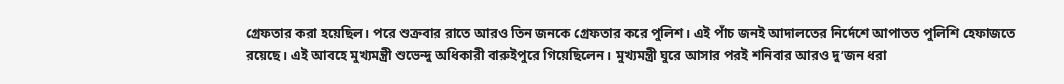গ্রেফতার করা হয়েছিল। পরে শুক্রবার রাতে আরও তিন জনকে গ্রেফতার করে পুলিশ। এই পাঁচ জনই আদালতের নির্দেশে আপাতত পুলিশি হেফাজতে রয়েছে। এই আবহে মুখ্যমন্ত্রী শুভেন্দু অধিকারী বারুইপুরে গিয়েছিলেন। মুখ্যমন্ত্রী ঘুরে আসার পরই শনিবার আরও দু’জন ধরা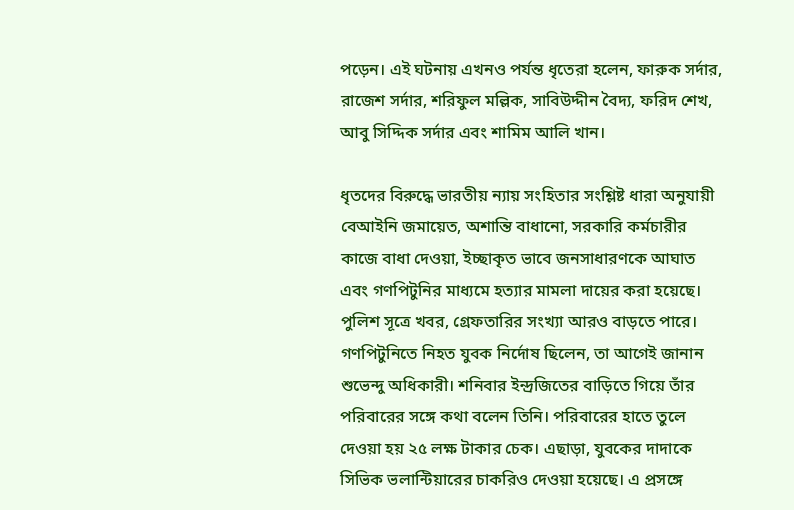পড়েন। এই ঘটনায় এখনও পর্যন্ত ধৃতেরা হলেন, ফারুক সর্দার, রাজেশ সর্দার, শরিফুল মল্লিক, সাবিউদ্দীন বৈদ্য, ফরিদ শেখ, আবু সিদ্দিক সর্দার এবং শামিম আলি খান।

ধৃতদের বিরুদ্ধে ভারতীয় ন্যায় সংহিতার সংশ্লিষ্ট ধারা অনুযায়ী বেআইনি জমায়েত, অশান্তি বাধানো, সরকারি কর্মচারীর কাজে বাধা দেওয়া, ইচ্ছাকৃত ভাবে জনসাধারণকে আঘাত এবং গণপিটুনির মাধ্যমে হত্যার মামলা দায়ের করা হয়েছে। পুলিশ সূত্রে খবর, গ্রেফতারির সংখ্যা আরও বাড়তে পারে। গণপিটুনিতে নিহত যুবক নির্দোষ ছিলেন, তা আগেই জানান শুভেন্দু অধিকারী। শনিবার ইন্দ্রজিতের বাড়িতে গিয়ে তাঁর পরিবারের সঙ্গে কথা বলেন তিনি। পরিবারের হাতে তুলে দেওয়া হয় ২৫ লক্ষ টাকার চেক। এছাড়া, যুবকের দাদাকে সিভিক ভলান্টিয়ারের চাকরিও দেওয়া হয়েছে। এ প্রসঙ্গে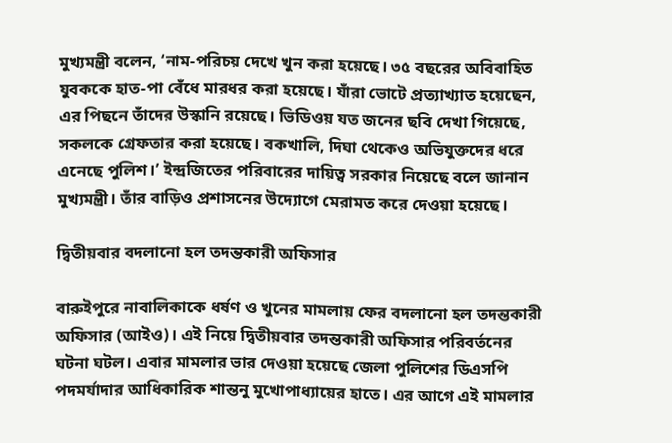মুখ্যমন্ত্রী বলেন, ‘নাম-পরিচয় দেখে খুন করা হয়েছে। ৩৫ বছরের অবিবাহিত যুবককে হাত-পা বেঁধে মারধর করা হয়েছে। যাঁরা ভোটে প্রত্যাখ্যাত হয়েছেন, এর পিছনে তাঁদের উস্কানি রয়েছে। ভিডিওয় যত জনের ছবি দেখা গিয়েছে, সকলকে গ্রেফতার করা হয়েছে। বকখালি, দিঘা থেকেও অভিযুক্তদের ধরে এনেছে পুলিশ।’ ইন্দ্রজিতের পরিবারের দায়িত্ব সরকার নিয়েছে বলে জানান মুখ্যমন্ত্রী। তাঁর বাড়িও প্রশাসনের উদ্যোগে মেরামত করে দেওয়া হয়েছে।

দ্বিতীয়বার বদলানো হল তদন্তকারী অফিসার

বারুইপুরে নাবালিকাকে ধর্ষণ ও খুনের মামলায় ফের বদলানো হল তদন্তকারী অফিসার (আইও)। এই নিয়ে দ্বিতীয়বার তদন্তকারী অফিসার পরিবর্তনের ঘটনা ঘটল। এবার মামলার ভার দেওয়া হয়েছে জেলা পুলিশের ডিএসপি পদমর্যাদার আধিকারিক শান্তনু মুখোপাধ্যায়ের হাতে। এর আগে এই মামলার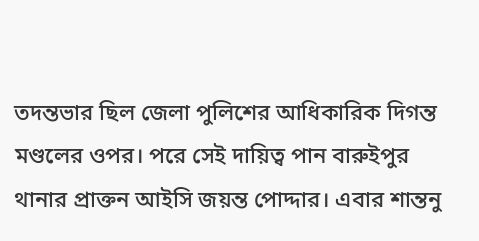তদন্তভার ছিল জেলা পুলিশের আধিকারিক দিগন্ত মণ্ডলের ওপর। পরে সেই দায়িত্ব পান বারুইপুর থানার প্রাক্তন আইসি জয়ন্ত পোদ্দার। এবার শান্তনু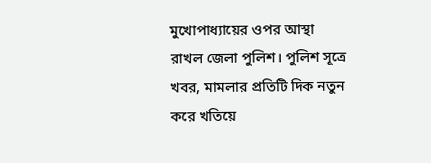মুখোপাধ্যায়ের ওপর আস্থা রাখল জেলা পুলিশ। পুলিশ সূত্রে খবর, মামলার প্রতিটি দিক নতুন করে খতিয়ে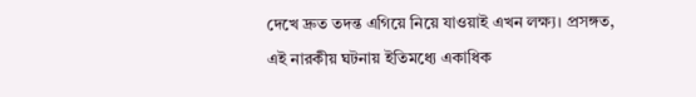দেখে দ্রুত তদন্ত এগিয়ে নিয়ে যাওয়াই এখন লক্ষ্য। প্রসঙ্গত, এই নারকীয় ঘটনায় ইতিমধ্যে একাধিক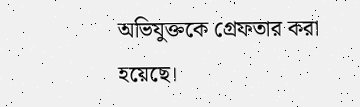অভিযুক্তকে গ্রেফতার করা হয়েছে।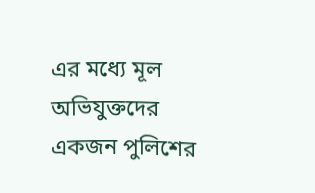এর মধ্যে মূল অভিযুক্তদের একজন পুলিশের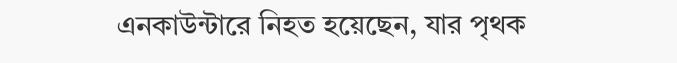এনকাউন্টারে নিহত হয়েছেন, যার পৃথক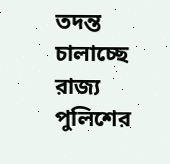তদন্ত চালাচ্ছে রাজ্য পুলিশের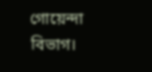গোয়েন্দা বিভাগ।